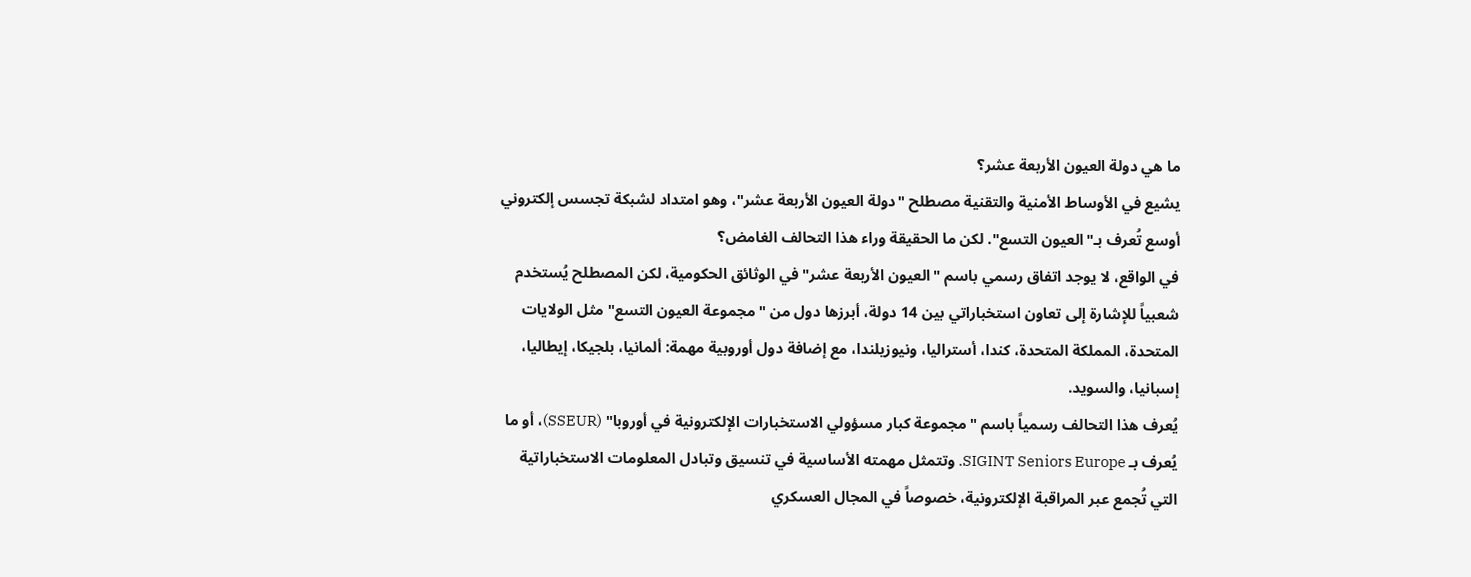ما هي دولة العيون الأربعة عشر؟
يشيع في الأوساط الأمنية والتقنية مصطلح "دولة العيون الأربعة عشر"، وهو امتداد لشبكة تجسس إلكتروني أوسع تُعرف بـ"العيون التسع". لكن ما الحقيقة وراء هذا التحالف الغامض؟
في الواقع، لا يوجد اتفاق رسمي باسم "العيون الأربعة عشر" في الوثائق الحكومية، لكن المصطلح يُستخدم شعبياً للإشارة إلى تعاون استخباراتي بين 14 دولة، أبرزها دول من "مجموعة العيون التسع" مثل الولايات المتحدة، المملكة المتحدة، كندا، أستراليا، ونيوزيلندا، مع إضافة دول أوروبية مهمة: ألمانيا، بلجيكا، إيطاليا، إسبانيا، والسويد.
يُعرف هذا التحالف رسمياً باسم "مجموعة كبار مسؤولي الاستخبارات الإلكترونية في أوروبا" (SSEUR)، أو ما يُعرف بـ SIGINT Seniors Europe. وتتمثل مهمته الأساسية في تنسيق وتبادل المعلومات الاستخباراتية التي تُجمع عبر المراقبة الإلكترونية، خصوصاً في المجال العسكري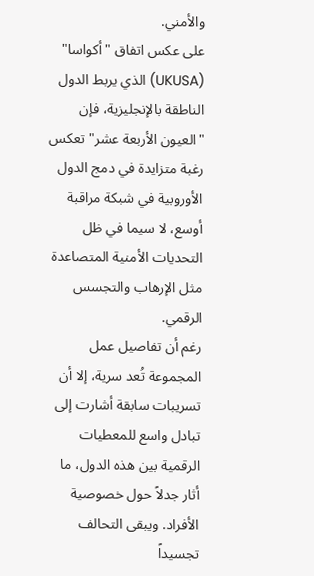والأمني.
على عكس اتفاق "أكواسا" (UKUSA) الذي يربط الدول الناطقة بالإنجليزية، فإن "العيون الأربعة عشر" تعكس رغبة متزايدة في دمج الدول الأوروبية في شبكة مراقبة أوسع، لا سيما في ظل التحديات الأمنية المتصاعدة مثل الإرهاب والتجسس الرقمي.
رغم أن تفاصيل عمل المجموعة تُعد سرية، إلا أن تسريبات سابقة أشارت إلى تبادل واسع للمعطيات الرقمية بين هذه الدول، ما أثار جدلاً حول خصوصية الأفراد. ويبقى التحالف تجسيداً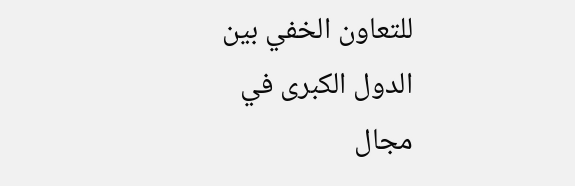للتعاون الخفي بين الدول الكبرى في مجال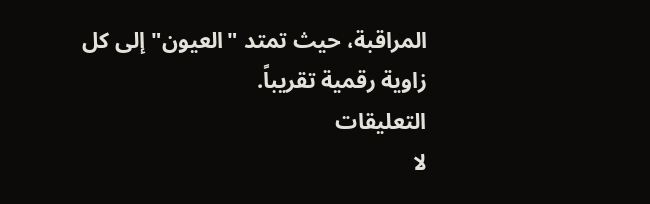المراقبة، حيث تمتد "العيون" إلى كل زاوية رقمية تقريباً.
التعليقات
لا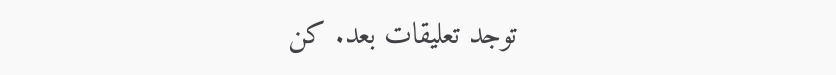توجد تعليقات بعد. كن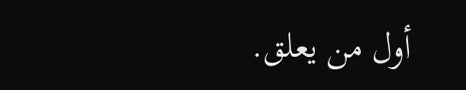أول من يعلق.